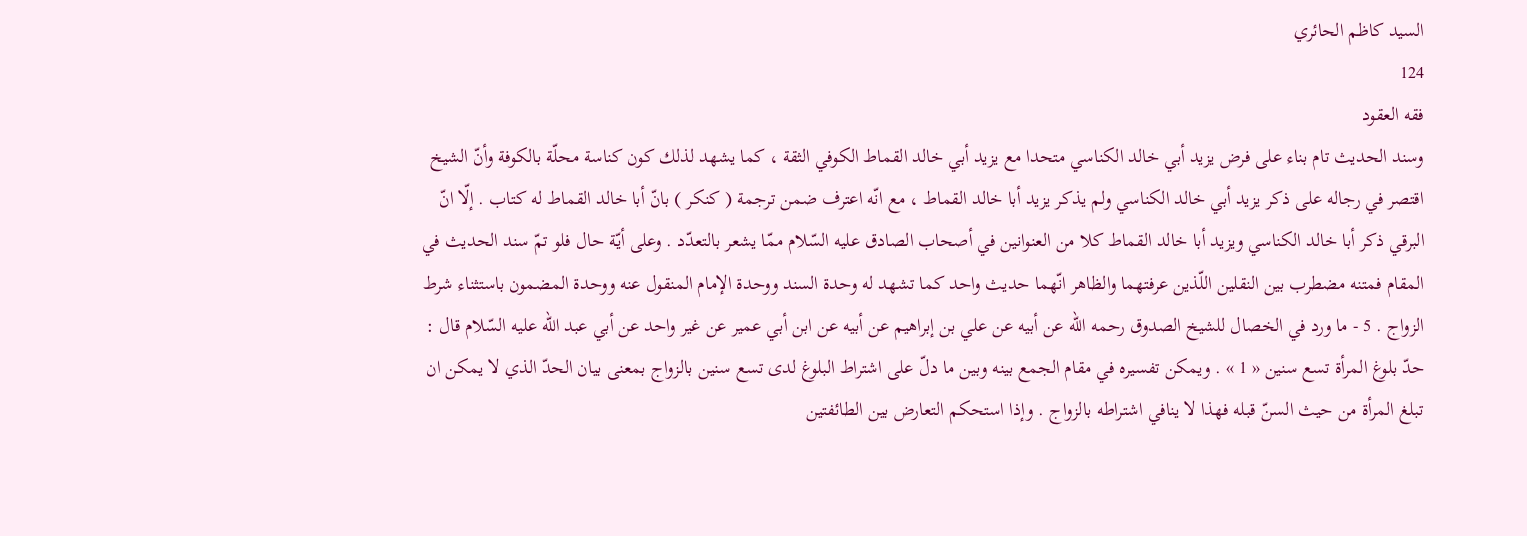السيد كاظم الحائري
124
فقه العقود
وسند الحديث تام بناء على فرض يزيد أبي خالد الكناسي متحدا مع يزيد أبي خالد القماط الكوفي الثقة ، كما يشهد لذلك كون كناسة محلّة بالكوفة وأنّ الشيخ اقتصر في رجاله على ذكر يزيد أبي خالد الكناسي ولم يذكر يزيد أبا خالد القماط ، مع انّه اعترف ضمن ترجمة ( كنكر ) بانّ أبا خالد القماط له كتاب . إلّا انّ البرقي ذكر أبا خالد الكناسي ويزيد أبا خالد القماط كلا من العنوانين في أصحاب الصادق عليه السّلام ممّا يشعر بالتعدّد . وعلى أيّة حال فلو تمّ سند الحديث في المقام فمتنه مضطرب بين النقلين اللّذين عرفتهما والظاهر انّهما حديث واحد كما تشهد له وحدة السند ووحدة الإمام المنقول عنه ووحدة المضمون باستثناء شرط الزواج . 5 - ما ورد في الخصال للشيخ الصدوق رحمه اللّه عن أبيه عن علي بن إبراهيم عن أبيه عن ابن أبي عمير عن غير واحد عن أبي عبد اللّه عليه السّلام قال : حدّ بلوغ المرأة تسع سنين « 1 » . ويمكن تفسيره في مقام الجمع بينه وبين ما دلّ على اشتراط البلوغ لدى تسع سنين بالزواج بمعنى بيان الحدّ الذي لا يمكن ان تبلغ المرأة من حيث السنّ قبله فهذا لا ينافي اشتراطه بالزواج . وإذا استحكم التعارض بين الطائفتين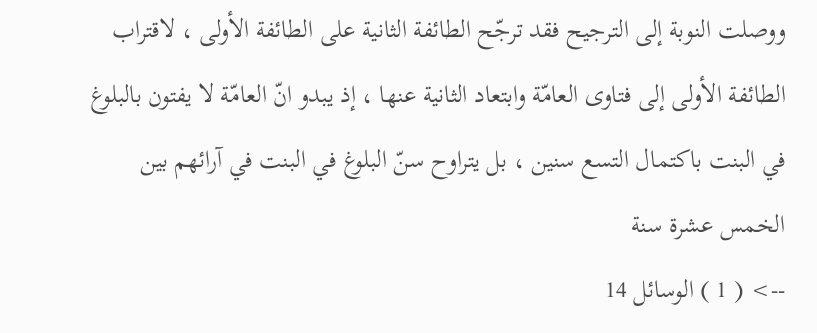ووصلت النوبة إلى الترجيح فقد ترجّح الطائفة الثانية على الطائفة الأولى ، لاقتراب الطائفة الأولى إلى فتاوى العامّة وابتعاد الثانية عنها ، إذ يبدو انّ العامّة لا يفتون بالبلوغ في البنت باكتمال التسع سنين ، بل يتراوح سنّ البلوغ في البنت في آرائهم بين الخمس عشرة سنة
--> ( 1 ) الوسائل 14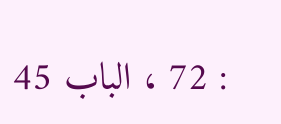: 72 ، الباب 45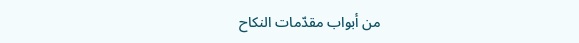من أبواب مقدّمات النكاح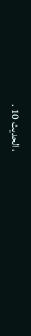، الحديث 10 .